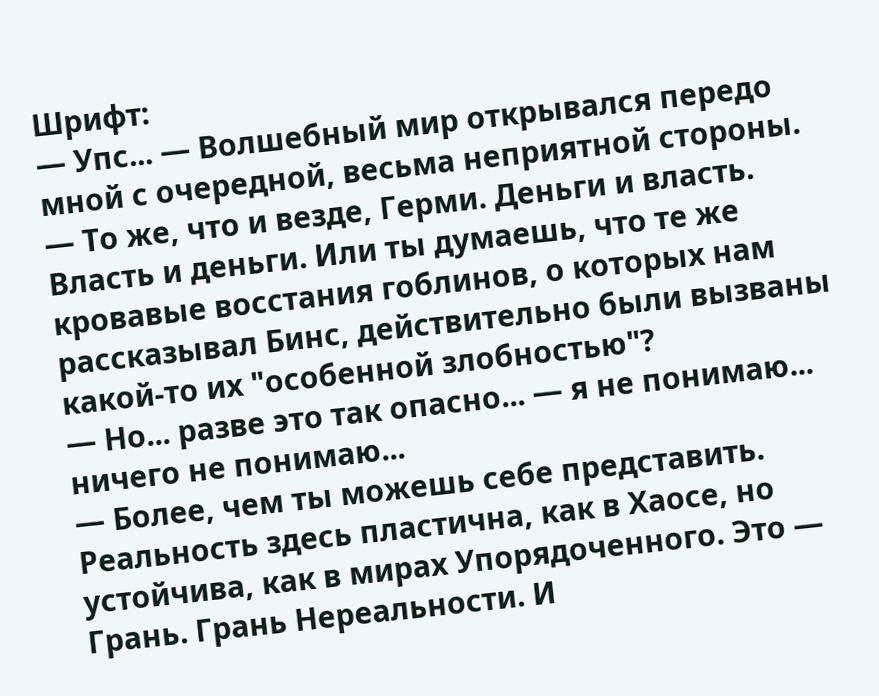Шрифт:
— Упс... — Волшебный мир открывался передо мной с очередной, весьма неприятной стороны.
— То же, что и везде, Герми. Деньги и власть. Власть и деньги. Или ты думаешь, что те же кровавые восстания гоблинов, о которых нам рассказывал Бинс, действительно были вызваны какой-то их "особенной злобностью"?
— Но... разве это так опасно... — я не понимаю... ничего не понимаю...
— Более, чем ты можешь себе представить. Реальность здесь пластична, как в Хаосе, но устойчива, как в мирах Упорядоченного. Это — Грань. Грань Нереальности. И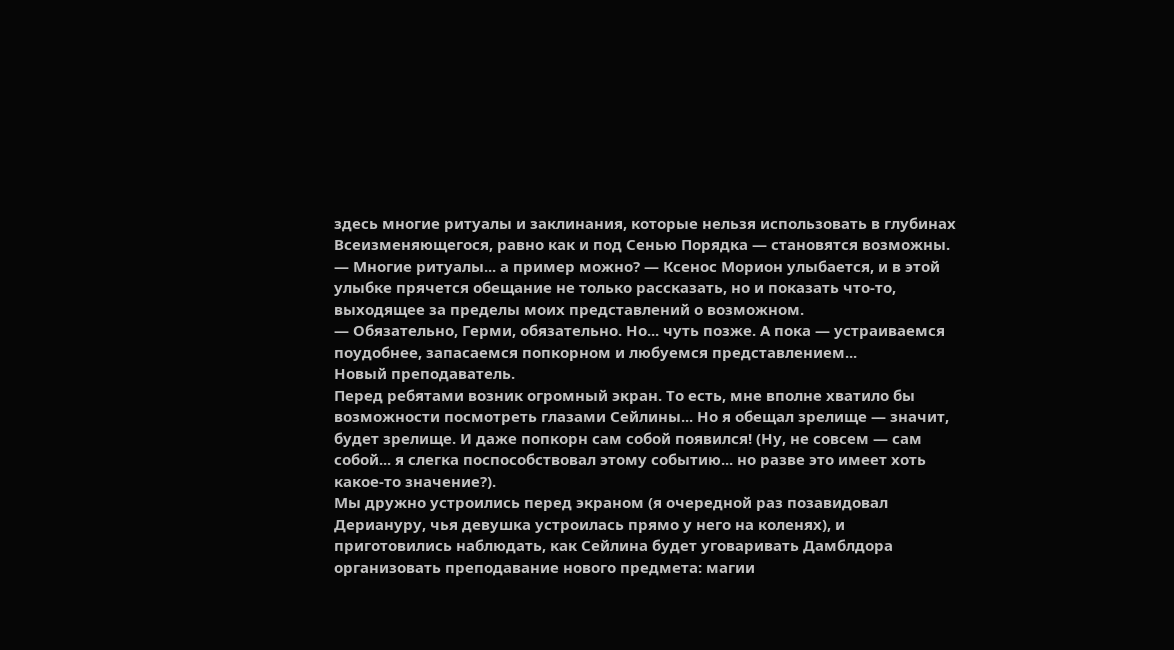здесь многие ритуалы и заклинания, которые нельзя использовать в глубинах Всеизменяющегося, равно как и под Сенью Порядка — становятся возможны.
— Многие ритуалы... а пример можно? — Ксенос Морион улыбается, и в этой улыбке прячется обещание не только рассказать, но и показать что-то, выходящее за пределы моих представлений о возможном.
— Обязательно, Герми, обязательно. Но... чуть позже. А пока — устраиваемся поудобнее, запасаемся попкорном и любуемся представлением...
Новый преподаватель.
Перед ребятами возник огромный экран. То есть, мне вполне хватило бы возможности посмотреть глазами Сейлины... Но я обещал зрелище — значит, будет зрелище. И даже попкорн сам собой появился! (Ну, не совсем — сам собой... я слегка поспособствовал этому событию... но разве это имеет хоть какое-то значение?).
Мы дружно устроились перед экраном (я очередной раз позавидовал Дериануру, чья девушка устроилась прямо у него на коленях), и приготовились наблюдать, как Сейлина будет уговаривать Дамблдора организовать преподавание нового предмета: магии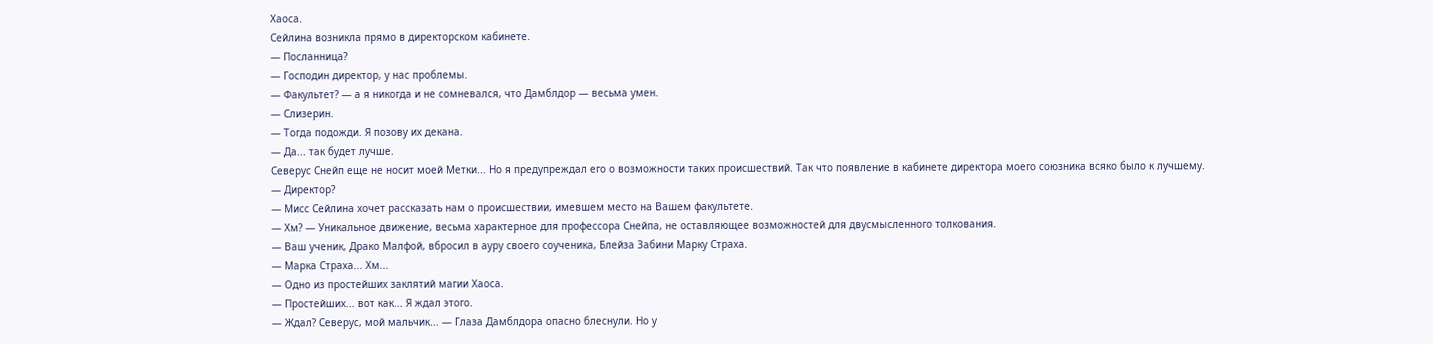Хаоса.
Сейлина возникла прямо в директорском кабинете.
— Посланница?
— Господин директор, у нас проблемы.
— Факультет? — а я никогда и не сомневался, что Дамблдор — весьма умен.
— Слизерин.
— Тогда подожди. Я позову их декана.
— Да... так будет лучше.
Северус Снейп еще не носит моей Метки... Но я предупреждал его о возможности таких происшествий. Так что появление в кабинете директора моего союзника всяко было к лучшему.
— Директор?
— Мисс Сейлина хочет рассказать нам о происшествии, имевшем место на Вашем факультете.
— Хм? — Уникальное движение, весьма характерное для профессора Снейпа, не оставляющее возможностей для двусмысленного толкования.
— Ваш ученик, Драко Малфой, вбросил в ауру своего соученика, Блейза Забини Марку Страха.
— Марка Страха... Хм...
— Одно из простейших заклятий магии Хаоса.
— Простейших... вот как... Я ждал этого.
— Ждал? Северус, мой мальчик... — Глаза Дамблдора опасно блеснули. Но у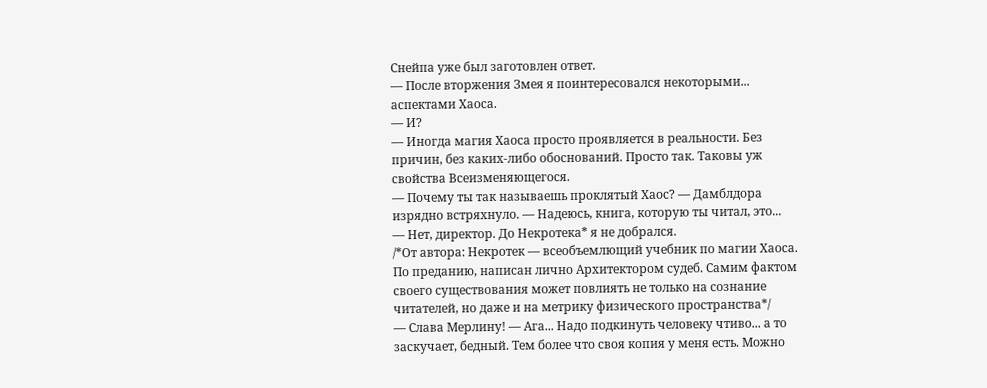Снейпа уже был заготовлен ответ.
— После вторжения Змея я поинтересовался некоторыми... аспектами Хаоса.
— И?
— Иногда магия Хаоса просто проявляется в реальности. Без причин, без каких-либо обоснований. Просто так. Таковы уж свойства Всеизменяющегося.
— Почему ты так называешь проклятый Хаос? — Дамблдора изрядно встряхнуло. — Надеюсь, книга, которую ты читал, это...
— Нет, директор. До Некротека* я не добрался.
/*От автора: Некротек — всеобъемлющий учебник по магии Хаоса. По преданию, написан лично Архитектором судеб. Самим фактом своего существования может повлиять не только на сознание читателей, но даже и на метрику физического пространства*/
— Слава Мерлину! — Ага... Надо подкинуть человеку чтиво... а то заскучает, бедный. Тем более что своя копия у меня есть. Можно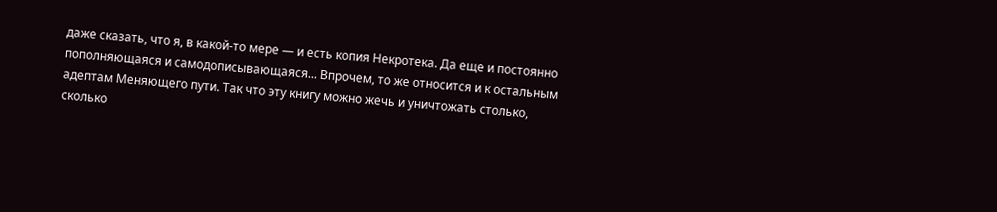даже сказать, что я, в какой-то мере — и есть копия Некротека. Да еще и постоянно пополняющаяся и самодописывающаяся... Впрочем, то же относится и к остальным адептам Меняющего пути. Так что эту книгу можно жечь и уничтожать столько, сколько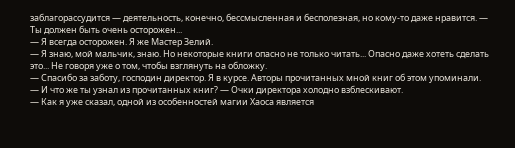заблагорассудится — деятельность, конечно, бессмысленная и бесполезная, но кому-то даже нравится. — Ты должен быть очень осторожен...
— Я всегда осторожен. Я же Мастер Зелий.
— Я знаю, мой мальчик, знаю. Но некоторые книги опасно не только читать... Опасно даже хотеть сделать это... Не говоря уже о том, чтобы взглянуть на обложку.
— Спасибо за заботу, господин директор. Я в курсе. Авторы прочитанных мной книг об этом упоминали.
— И что же ты узнал из прочитанных книг? — Очки директора холодно взблескивают.
— Как я уже сказал, одной из особенностей магии Хаоса является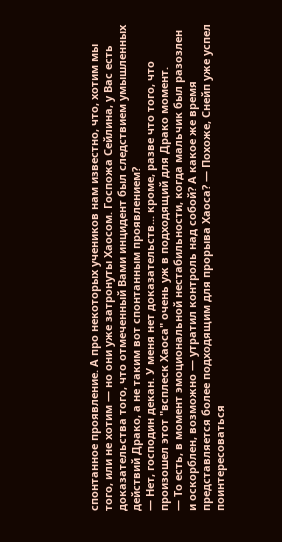спонтанное проявление. А про некоторых учеников нам известно, что, хотим мы того, или не хотим — но они уже затронуты Хаосом. Госпожа Сейлина, у Вас есть доказательства того, что отмеченный Вами инцидент был следствием умышленных действий Драко, а не таким вот спонтанным проявлением?
— Нет, господин декан. У меня нет доказательств... кроме, разве что того, что произошел этот "всплеск Хаоса" очень уж в подходящий для Драко момент.
— То есть, в момент эмоциональной нестабильности, когда мальчик был разозлен и оскорблен, возможно — утратил контроль над собой? А какое же время представляется более подходящим для прорыва Хаоса? — Похоже, Снейп уже успел поинтересоваться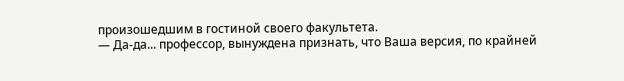произошедшим в гостиной своего факультета.
— Да-да... профессор, вынуждена признать, что Ваша версия, по крайней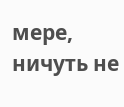мере, ничуть не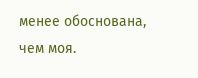менее обоснована, чем моя.